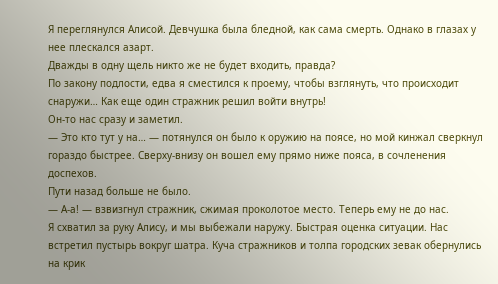Я переглянулся Алисой. Девчушка была бледной, как сама смерть. Однако в глазах у нее плескался азарт.
Дважды в одну щель никто же не будет входить, правда?
По закону подлости, едва я сместился к проему, чтобы взглянуть, что происходит снаружи… Как еще один стражник решил войти внутрь!
Он-то нас сразу и заметил.
— Это кто тут у на… — потянулся он было к оружию на поясе, но мой кинжал сверкнул гораздо быстрее. Сверху-внизу он вошел ему прямо ниже пояса, в сочленения доспехов.
Пути назад больше не было.
— А-а! — взвизгнул стражник, сжимая проколотое место. Теперь ему не до нас.
Я схватил за руку Алису, и мы выбежали наружу. Быстрая оценка ситуации. Нас встретил пустырь вокруг шатра. Куча стражников и толпа городских зевак обернулись на крик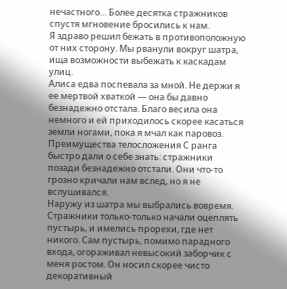нечастного… Более десятка стражников спустя мгновение бросились к нам.
Я здраво решил бежать в противоположную от них сторону. Мы рванули вокруг шатра, ища возможности выбежать к каскадам улиц.
Алиса едва поспевала за мной. Не держи я ее мертвой хваткой — она бы давно безнадежно отстала. Благо весила она немного и ей приходилось скорее касаться земли ногами, пока я мчал как паровоз. Преимущества телосложения С ранга быстро дали о себе знать: стражники позади безнадежно отстали. Они что-то грозно кричали нам вслед, но я не вслушивался.
Наружу из шатра мы выбрались вовремя. Стражники только-только начали оцеплять пустырь, и имелись прорехи, где нет никого. Сам пустырь, помимо парадного входа, огораживал невысокий заборчик с меня ростом. Он носил скорее чисто декоративный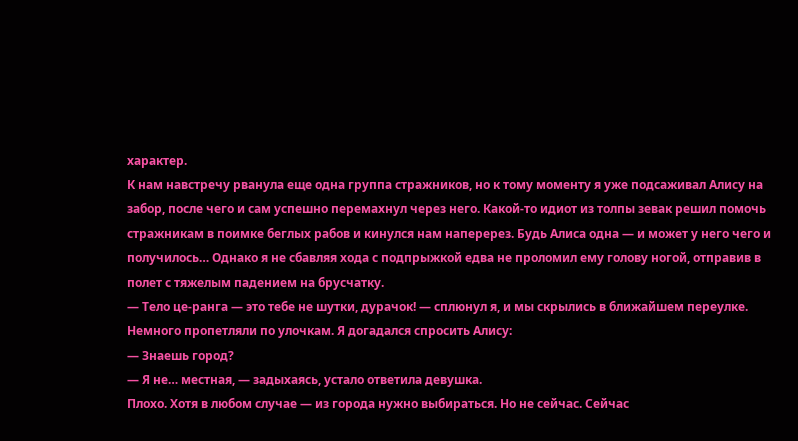характер.
К нам навстречу рванула еще одна группа стражников, но к тому моменту я уже подсаживал Алису на забор, после чего и сам успешно перемахнул через него. Какой-то идиот из толпы зевак решил помочь стражникам в поимке беглых рабов и кинулся нам наперерез. Будь Алиса одна — и может у него чего и получилось… Однако я не сбавляя хода с подпрыжкой едва не проломил ему голову ногой, отправив в полет с тяжелым падением на брусчатку.
— Тело це-ранга — это тебе не шутки, дурачок! — сплюнул я, и мы скрылись в ближайшем переулке.
Немного пропетляли по улочкам. Я догадался спросить Алису:
— Знаешь город?
— Я не… местная, — задыхаясь, устало ответила девушка.
Плохо. Хотя в любом случае — из города нужно выбираться. Но не сейчас. Сейчас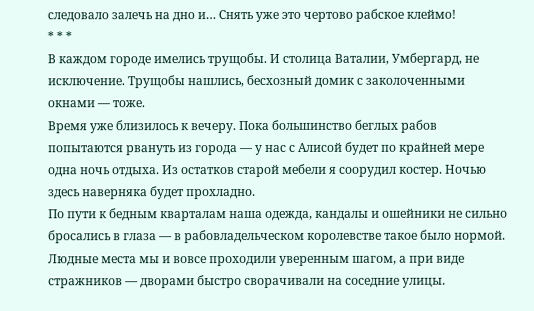следовало залечь на дно и… Снять уже это чертово рабское клеймо!
* * *
В каждом городе имелись трущобы. И столица Ваталии, Умбергард, не исключение. Трущобы нашлись, бесхозный домик с заколоченными окнами — тоже.
Время уже близилось к вечеру. Пока большинство беглых рабов попытаются рвануть из города — у нас с Алисой будет по крайней мере одна ночь отдыха. Из остатков старой мебели я соорудил костер. Ночью здесь наверняка будет прохладно.
По пути к бедным кварталам наша одежда, кандалы и ошейники не сильно бросались в глаза — в рабовладельческом королевстве такое было нормой. Людные места мы и вовсе проходили уверенным шагом, а при виде стражников — дворами быстро сворачивали на соседние улицы.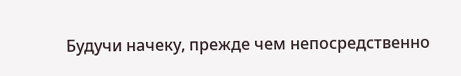Будучи начеку, прежде чем непосредственно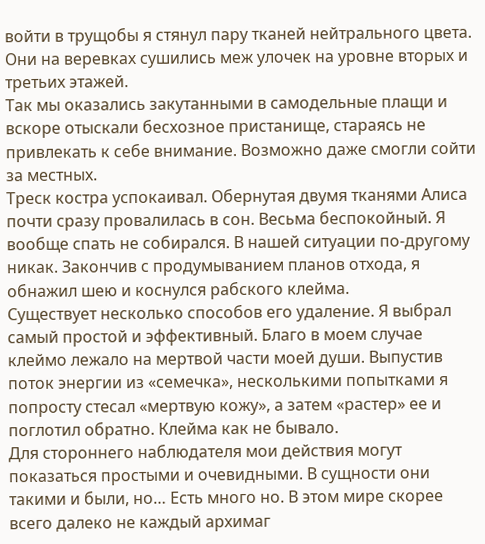войти в трущобы я стянул пару тканей нейтрального цвета. Они на веревках сушились меж улочек на уровне вторых и третьих этажей.
Так мы оказались закутанными в самодельные плащи и вскоре отыскали бесхозное пристанище, стараясь не привлекать к себе внимание. Возможно даже смогли сойти за местных.
Треск костра успокаивал. Обернутая двумя тканями Алиса почти сразу провалилась в сон. Весьма беспокойный. Я вообще спать не собирался. В нашей ситуации по-другому никак. Закончив с продумыванием планов отхода, я обнажил шею и коснулся рабского клейма.
Существует несколько способов его удаление. Я выбрал самый простой и эффективный. Благо в моем случае клеймо лежало на мертвой части моей души. Выпустив поток энергии из «семечка», несколькими попытками я попросту стесал «мертвую кожу», а затем «растер» ее и поглотил обратно. Клейма как не бывало.
Для стороннего наблюдателя мои действия могут показаться простыми и очевидными. В сущности они такими и были, но… Есть много но. В этом мире скорее всего далеко не каждый архимаг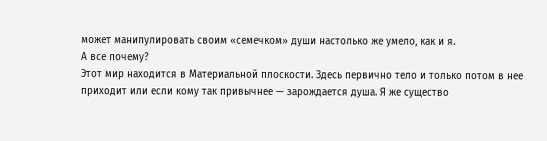может манипулировать своим «семечком» души настолько же умело, как и я.
А все почему?
Этот мир находится в Материальной плоскости. Здесь первично тело и только потом в нее приходит или если кому так привычнее — зарождается душа. Я же существо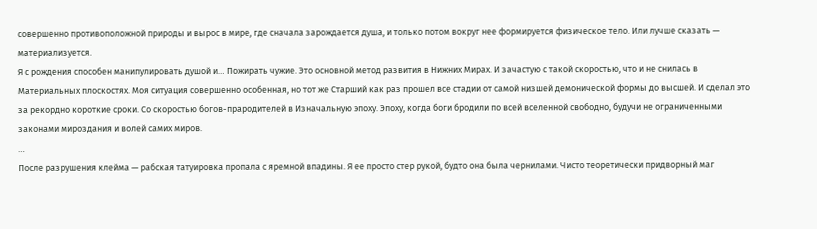совершенно противоположной природы и вырос в мире, где сначала зарождается душа, и только потом вокруг нее формируется физическое тело. Или лучше сказать — материализуется.
Я с рождения способен манипулировать душой и… Пожирать чужие. Это основной метод развития в Нижних Мирах. И зачастую с такой скоростью, что и не снилась в Материальных плоскостях. Моя ситуация совершенно особенная, но тот же Старший как раз прошел все стадии от самой низшей демонической формы до высшей. И сделал это за рекордно короткие сроки. Со скоростью богов-прародителей в Изначальную эпоху. Эпоху, когда боги бродили по всей вселенной свободно, будучи не ограниченными законами мироздания и волей самих миров.
…
После разрушения клейма — рабская татуировка пропала с яремной впадины. Я ее просто стер рукой, будто она была чернилами. Чисто теоретически придворный маг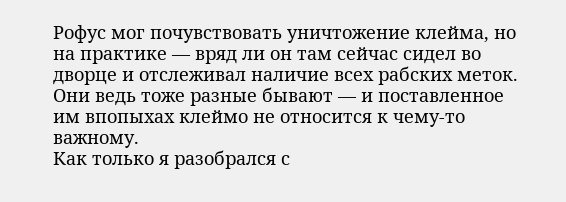Рофус мог почувствовать уничтожение клейма, но на практике — вряд ли он там сейчас сидел во дворце и отслеживал наличие всех рабских меток. Они ведь тоже разные бывают — и поставленное им впопыхах клеймо не относится к чему-то важному.
Как только я разобрался с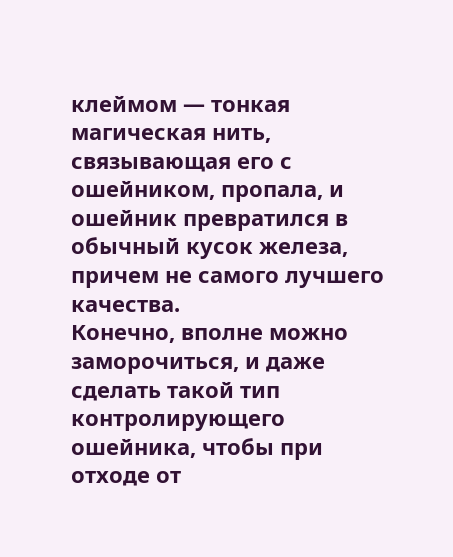клеймом — тонкая магическая нить, связывающая его с ошейником, пропала, и ошейник превратился в обычный кусок железа, причем не самого лучшего качества.
Конечно, вполне можно заморочиться, и даже сделать такой тип контролирующего ошейника, чтобы при отходе от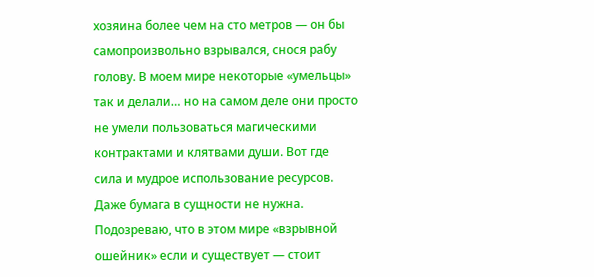хозяина более чем на сто метров — он бы самопроизвольно взрывался, снося рабу голову. В моем мире некоторые «умельцы» так и делали… но на самом деле они просто не умели пользоваться магическими контрактами и клятвами души. Вот где сила и мудрое использование ресурсов. Даже бумага в сущности не нужна.
Подозреваю, что в этом мире «взрывной ошейник» если и существует — стоит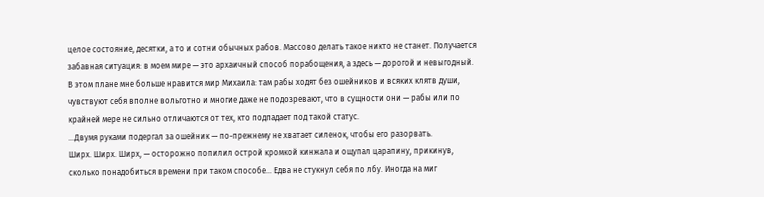целое состояние, десятки, а то и сотни обычных рабов. Массово делать такое никто не станет. Получается забавная ситуация: в моем мире — это архаичный способ порабощения, а здесь — дорогой и невыгодный.
В этом плане мне больше нравится мир Михаила: там рабы ходят без ошейников и всяких клятв души, чувствуют себя вполне вольготно и многие даже не подозревают, что в сущности они — рабы или по крайней мере не сильно отличаются от тех, кто подпадает под такой статус.
…Двумя руками подергал за ошейник — по-прежнему не хватает силенок, чтобы его разорвать.
Ширх. Ширх. Ширх, — осторожно попилил острой кромкой кинжала и ощупал царапину, прикинув, сколько понадобиться времени при таком способе… Едва не стукнул себя по лбу. Иногда на миг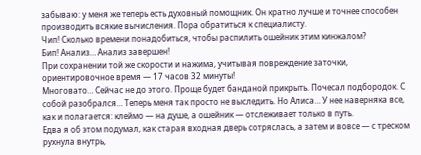забываю: у меня же теперь есть духовный помощник. Он кратно лучше и точнее способен производить всякие вычисления. Пора обратиться к специалисту.
Чип! Сколько времени понадобиться, чтобы распилить ошейник этим кинжалом?
Бип! Анализ… Анализ завершен!
При сохранении той же скорости и нажима, учитывая повреждение заточки, ориентировочное время — 17 часов 32 минуты!
Многовато… Сейчас не до этого. Проще будет банданой прикрыть. Почесал подбородок. С собой разобрался… Теперь меня так просто не выследить. Но Алиса… У нее наверняка все, как и полагается: клеймо — на душе, а ошейник — отслеживает только в путь.
Едва я об этом подумал, как старая входная дверь сотряслась, а затем и вовсе — с треском рухнула внутрь,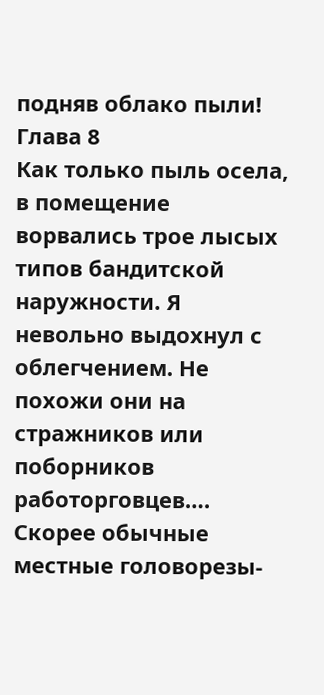подняв облако пыли!
Глава 8
Как только пыль осела, в помещение ворвались трое лысых типов бандитской наружности. Я невольно выдохнул с облегчением. Не похожи они на стражников или поборников работорговцев…. Скорее обычные местные головорезы-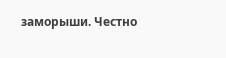заморыши. Честно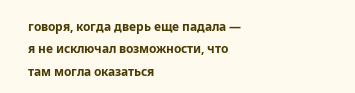говоря, когда дверь еще падала — я не исключал возможности, что там могла оказаться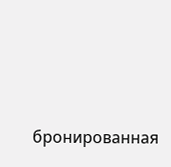бронированная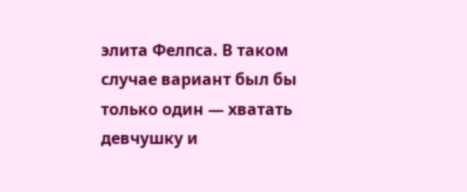элита Фелпса. В таком случае вариант был бы только один — хватать девчушку и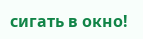сигать в окно!